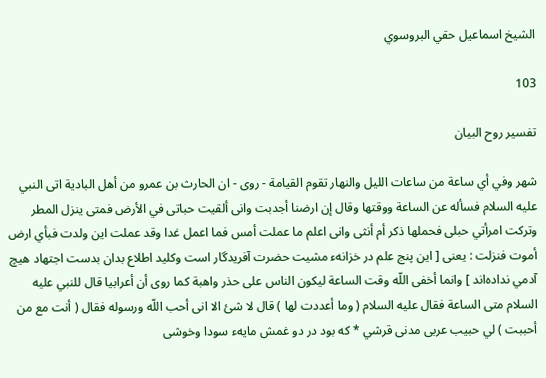الشيخ اسماعيل حقي البروسوي

103

تفسير روح البيان

شهر وفي أي ساعة من ساعات الليل والنهار تقوم القيامة - روى - ان الحارث بن عمرو من أهل البادية اتى النبي عليه السلام فسأله عن الساعة ووقتها وقال إن ارضنا أجدبت وانى ألقيت حباتى في الأرض فمتى ينزل المطر وتركت امرأتي حبلى فحملها ذكر أم أنثى وانى اعلم ما عملت أمس فما اعمل غدا وقد عملت اين ولدت فبأي ارض أموت فنزلت : يعنى [ اين پنج علم در خزانهء مشيت حضرت آفريدگار است وكليد اطلاع بدان بدست اجتهاد هيچ آدمي نداده‌اند ] وانما أخفى اللّه وقت الساعة ليكون الناس على حذر واهبة كما روى أن أعرابيا قال للنبي عليه السلام متى الساعة فقال عليه السلام ( وما أعددت لها ) قال لا شئ الا انى أحب اللّه ورسوله فقال ( أنت مع من أحببت ) لي حبيب عربى مدنى قرشي * كه بود در دو غمش مايهء سودا وخوشى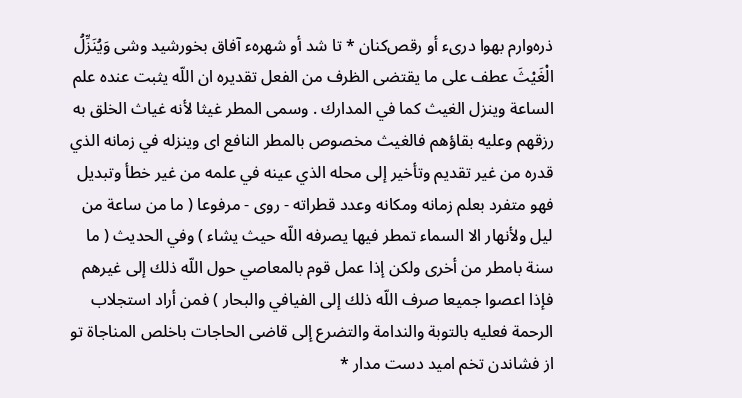ذره‌وارم بهوا درىء أو رقص‌كنان * تا شد أو شهرهء آفاق بخورشيد وشى وَيُنَزِّلُ الْغَيْثَ عطف على ما يقتضى الظرف من الفعل تقديره ان اللّه يثبت عنده علم الساعة وينزل الغيث كما في المدارك . وسمى المطر غيثا لأنه غياث الخلق به رزقهم وعليه بقاؤهم فالغيث مخصوص بالمطر النافع اى وينزله في زمانه الذي قدره من غير تقديم وتأخير إلى محله الذي عينه في علمه من غير خطأ وتبديل فهو متفرد بعلم زمانه ومكانه وعدد قطراته - روى - مرفوعا ( ما من ساعة من ليل ولأنهار الا السماء تمطر فيها يصرفه اللّه حيث يشاء ) وفي الحديث ( ما سنة بامطر من أخرى ولكن إذا عمل قوم بالمعاصي حول اللّه ذلك إلى غيرهم فإذا اعصوا جميعا صرف اللّه ذلك إلى الفيافي والبحار ) فمن أراد استجلاب الرحمة فعليه بالتوبة والندامة والتضرع إلى قاضى الحاجات باخلص المناجاة تو از فشاندن تخم اميد دست مدار *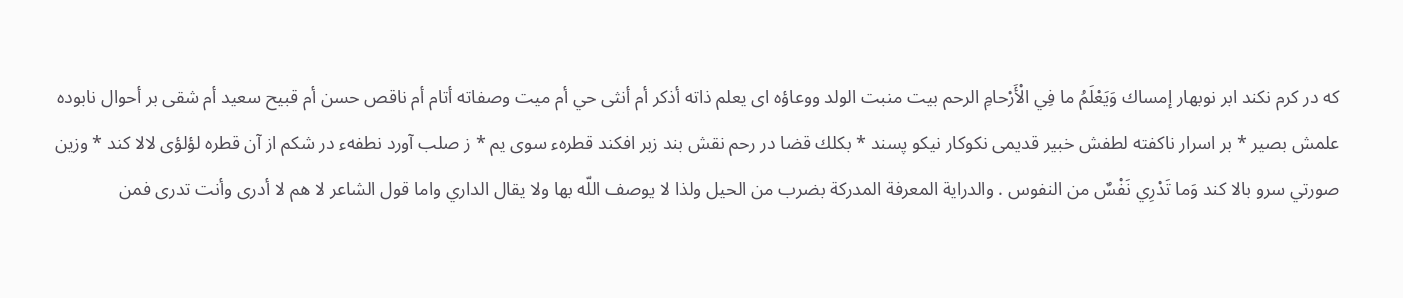كه در كرم نكند ابر نوبهار إمساك وَيَعْلَمُ ما فِي الْأَرْحامِ الرحم بيت منبت الولد ووعاؤه اى يعلم ذاته أذكر أم أنثى حي أم ميت وصفاته أتام أم ناقص حسن أم قبيح سعيد أم شقى بر أحوال نابوده علمش بصير * بر اسرار ناكفته لطفش خبير قديمى نكوكار نيكو پسند * بكلك قضا در رحم نقش بند زبر افكند قطرهء سوى يم * ز صلب آورد نطفهء در شكم از آن قطره لؤلؤى لالا كند * وزين صورتي سرو بالا كند وَما تَدْرِي نَفْسٌ من النفوس . والدراية المعرفة المدركة بضرب من الحيل ولذا لا يوصف اللّه بها ولا يقال الداري واما قول الشاعر لا هم لا أدرى وأنت تدرى فمن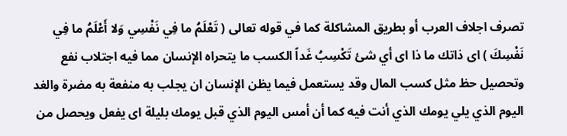تصرف اجلاف العرب أو بطريق المشاكلة كما في قوله تعالى ( تَعْلَمُ ما فِي نَفْسِي وَلا أَعْلَمُ ما فِي نَفْسِكَ ) اى ذاتك ما ذا اى أي شئ تَكْسِبُ غَداً الكسب ما يتحراه الإنسان مما فيه اجتلاب نفع وتحصيل حظ مثل كسب المال وقد يستعمل فيما يظن الإنسان ان يجلب به منفعة به مضرة والغد اليوم الذي يلي يومك الذي أنت فيه كما أن أمس اليوم الذي قبل يومك بليلة اى يفعل ويحصل من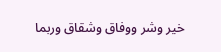خير وشر ووفاق وشقاق وربما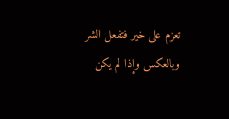تعزم على خير فتفعل الشر وبالعكس وإذا لم يكن